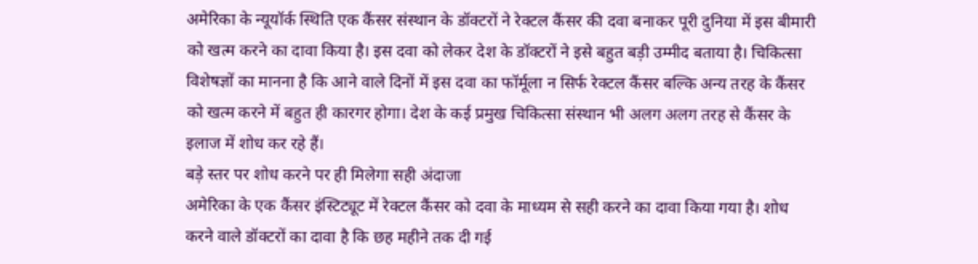अमेरिका के न्यूयॉर्क स्थिति एक कैंसर संस्थान के डॉक्टरों ने रेक्टल कैंसर की दवा बनाकर पूरी दुनिया में इस बीमारी को खत्म करने का दावा किया है। इस दवा को लेकर देश के डॉक्टरों ने इसे बहुत बड़ी उम्मीद बताया है। चिकित्सा विशेषज्ञों का मानना है कि आने वाले दिनों में इस दवा का फॉर्मूला न सिर्फ रेक्टल कैंसर बल्कि अन्य तरह के कैंसर को खत्म करने में बहुत ही कारगर होगा। देश के कई प्रमुख चिकित्सा संस्थान भी अलग अलग तरह से कैंसर के इलाज में शोध कर रहे हैं।
बड़े स्तर पर शोध करने पर ही मिलेगा सही अंदाजा
अमेरिका के एक कैंसर इंस्टिट्यूट में रेक्टल कैंसर को दवा के माध्यम से सही करने का दावा किया गया है। शोध करने वाले डॉक्टरों का दावा है कि छह महीने तक दी गई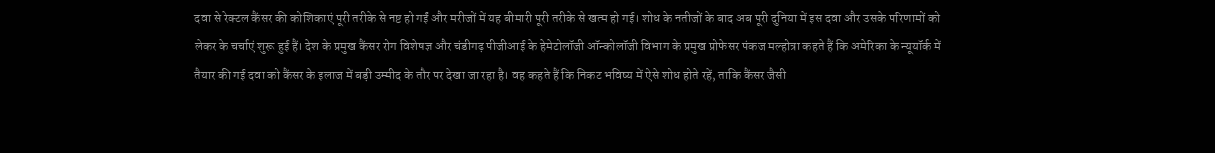दवा से रेक्टल कैंसर की कोशिकाएं पूरी तरीके से नष्ट हो गईं और मरीजों में यह बीमारी पूरी तरीके से खत्म हो गई। शोध के नतीजों के बाद अब पूरी दुनिया में इस दवा और उसके परिणामों को लेकर के चर्चाएं शुरू हुई हैं। देश के प्रमुख कैंसर रोग विशेषज्ञ और चंडीगढ़ पीजीआई के हेमेटोलॉजी ऑन्कोलॉजी विभाग के प्रमुख प्रोफेसर पंकज मल्होत्रा कहते हैं कि अमेरिका के न्यूयॉर्क में तैयार की गई दवा को कैंसर के इलाज में बड़ी उम्मीद के तौर पर देखा जा रहा है। वह कहते हैं कि निकट भविष्य में ऐसे शोध होते रहें, ताकि कैंसर जैसी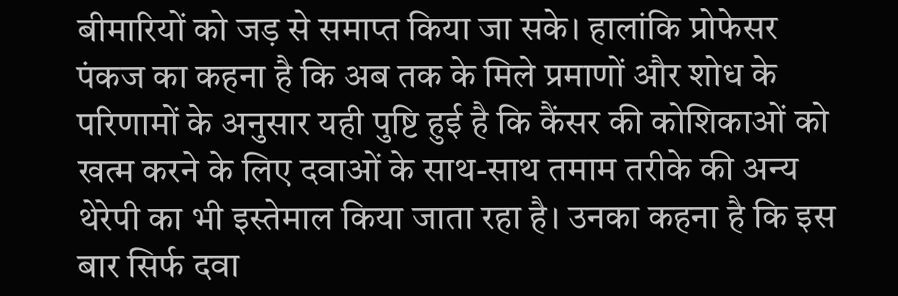बीमारियों को जड़ से समाप्त किया जा सके। हालांकि प्रोफेसर पंकज का कहना है कि अब तक के मिले प्रमाणों और शोध के परिणामों के अनुसार यही पुष्टि हुई है कि कैंसर की कोशिकाओं को खत्म करने के लिए दवाओं के साथ-साथ तमाम तरीके की अन्य थेरेपी का भी इस्तेमाल किया जाता रहा है। उनका कहना है कि इस बार सिर्फ दवा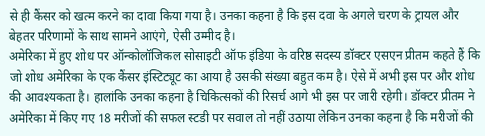से ही कैंसर को खत्म करने का दावा किया गया है। उनका कहना है कि इस दवा के अगले चरण के ट्रायल और बेहतर परिणामों के साथ सामने आएंगे, ऐसी उम्मीद है।
अमेरिका में हुए शोध पर ऑन्कोलॉजिकल सोसाइटी ऑफ इंडिया के वरिष्ठ सदस्य डॉक्टर एसएन प्रीतम कहते हैं कि जो शोध अमेरिका के एक कैंसर इंस्टिट्यूट का आया है उसकी संख्या बहुत कम है। ऐसे में अभी इस पर और शोध की आवश्यकता है। हालांकि उनका कहना है चिकित्सकों की रिसर्च आगे भी इस पर जारी रहेगी। डॉक्टर प्रीतम ने अमेरिका में किए गए 18 मरीजों की सफल स्टडी पर सवाल तो नहीं उठाया लेकिन उनका कहना है कि मरीजों की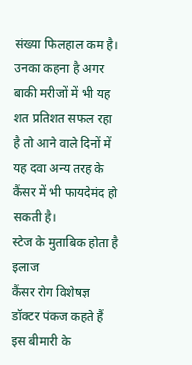संख्या फिलहाल कम है। उनका कहना है अगर बाकी मरीजों में भी यह शत प्रतिशत सफल रहा है तो आने वाले दिनों में यह दवा अन्य तरह के कैंसर में भी फायदेमंद हो सकती है।
स्टेज के मुताबिक होता है इलाज
कैंसर रोग विशेषज्ञ डॉक्टर पंकज कहते हैं इस बीमारी के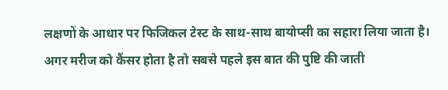लक्षणों के आधार पर फिजिकल टेस्ट के साथ-साथ बायोप्सी का सहारा लिया जाता है। अगर मरीज को कैंसर होता है तो सबसे पहले इस बात की पुष्टि की जाती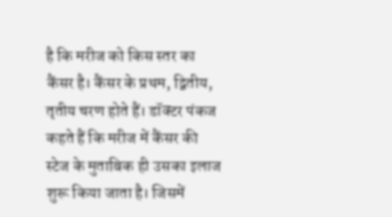है कि मरीज को किस स्तर का कैंसर है। कैंसर के प्रथम, द्वितीय, तृतीय चरण होते हैं। डॉक्टर पंकज कहते हैं कि मरीज में कैंसर की स्टेज के मुताबिक ही उसका इलाज शुरू किया जाता है। जिसमें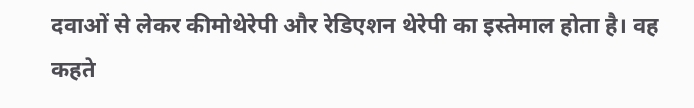दवाओं से लेकर कीमोथेरेपी और रेडिएशन थेरेपी का इस्तेमाल होता है। वह कहते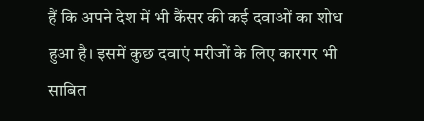हैं कि अपने देश में भी कैंसर की कई दवाओं का शोध हुआ है। इसमें कुछ दवाएं मरीजों के लिए कारगर भी साबित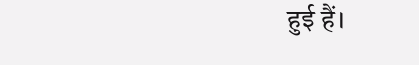हुई हैं।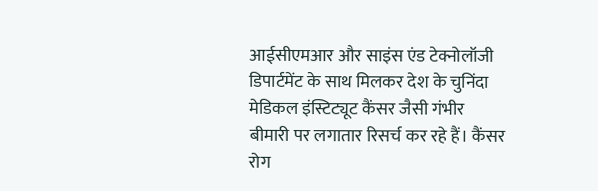आईसीएमआर और साइंस एंड टेक्नोलॉजी डिपार्टमेंट के साथ मिलकर देश के चुनिंदा मेडिकल इंस्टिट्यूट कैंसर जैसी गंभीर बीमारी पर लगातार रिसर्च कर रहे हैं। कैंसर रोग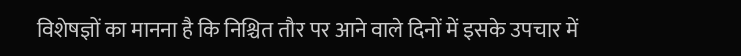विशेषज्ञों का मानना है कि निश्चित तौर पर आने वाले दिनों में इसके उपचार में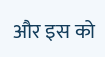और इस को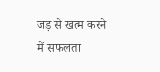जड़ से खत्म करने में सफलता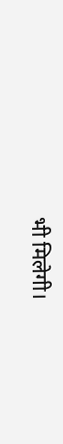भी मिलेगी।